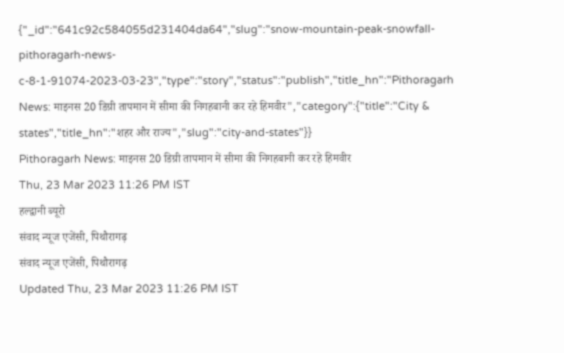{"_id":"641c92c584055d231404da64","slug":"snow-mountain-peak-snowfall-pithoragarh-news-c-8-1-91074-2023-03-23","type":"story","status":"publish","title_hn":"Pithoragarh News: माइनस 20 डिग्री तापमान में सीमा की निगहबानी कर रहे हिमवीर","category":{"title":"City & states","title_hn":"शहर और राज्य","slug":"city-and-states"}}
Pithoragarh News: माइनस 20 डिग्री तापमान में सीमा की निगहबानी कर रहे हिमवीर
Thu, 23 Mar 2023 11:26 PM IST
हल्द्वानी ब्यूरो
संवाद न्यूज एजेंसी, पिथौरागढ़
संवाद न्यूज एजेंसी, पिथौरागढ़
Updated Thu, 23 Mar 2023 11:26 PM IST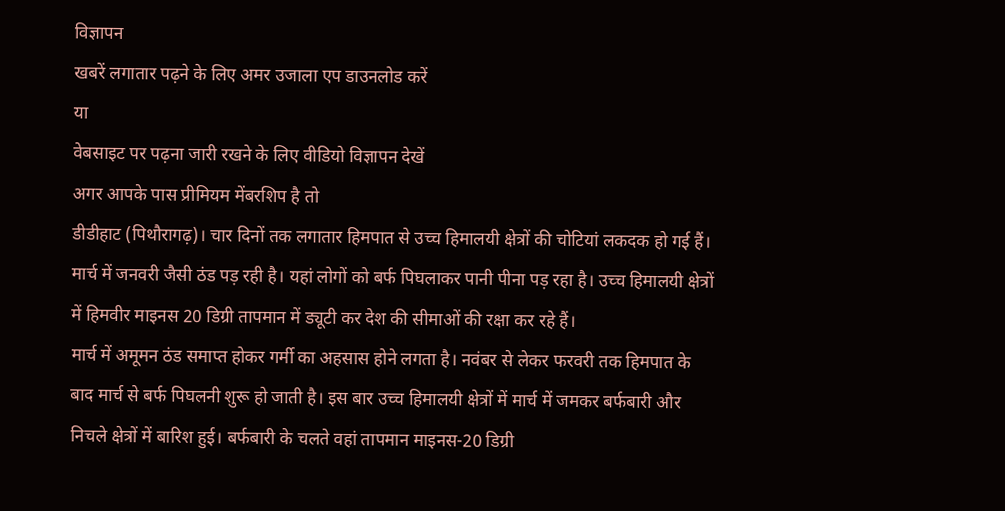विज्ञापन
खबरें लगातार पढ़ने के लिए अमर उजाला एप डाउनलोड करें
या
वेबसाइट पर पढ़ना जारी रखने के लिए वीडियो विज्ञापन देखें
अगर आपके पास प्रीमियम मेंबरशिप है तो
डीडीहाट (पिथौरागढ़)। चार दिनों तक लगातार हिमपात से उच्च हिमालयी क्षेत्रों की चोटियां लकदक हो गई हैं। मार्च में जनवरी जैसी ठंड पड़ रही है। यहां लोगों को बर्फ पिघलाकर पानी पीना पड़ रहा है। उच्च हिमालयी क्षेत्रों में हिमवीर माइनस 20 डिग्री तापमान में ड्यूटी कर देश की सीमाओं की रक्षा कर रहे हैं।
मार्च में अमूमन ठंड समाप्त होकर गर्मी का अहसास होने लगता है। नवंबर से लेकर फरवरी तक हिमपात के बाद मार्च से बर्फ पिघलनी शुरू हो जाती है। इस बार उच्च हिमालयी क्षेत्रों में मार्च में जमकर बर्फबारी और निचले क्षेत्रों में बारिश हुई। बर्फबारी के चलते वहां तापमान माइनस-20 डिग्री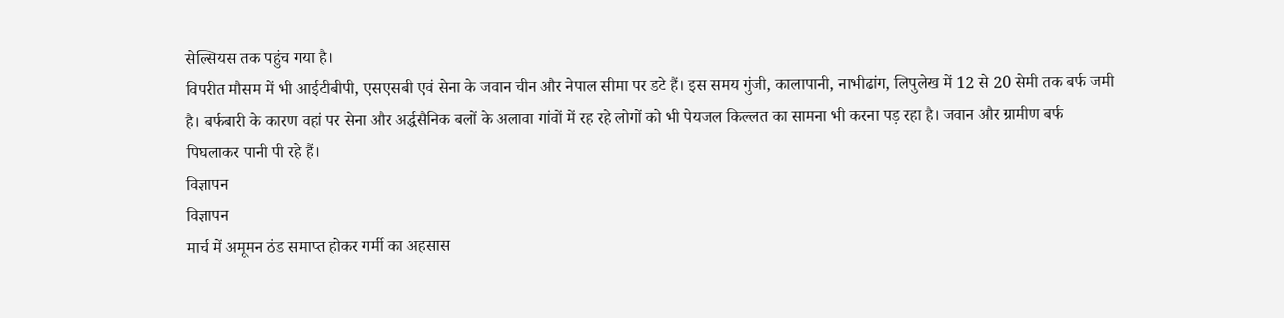सेल्सियस तक पहुंच गया है।
विपरीत मौसम में भी आईटीबीपी, एसएसबी एवं सेना के जवान चीन और नेपाल सीमा पर डटे हैं। इस समय गुंजी, कालापानी, नाभीढांग, लिपुलेख में 12 से 20 सेमी तक बर्फ जमी है। बर्फबारी के कारण वहां पर सेना और अर्द्धसैनिक बलों के अलावा गांवों में रह रहे लोगों को भी पेयजल किल्लत का सामना भी करना पड़ रहा है। जवान और ग्रामीण बर्फ पिघलाकर पानी पी रहे हैं।
विज्ञापन
विज्ञापन
मार्च में अमूमन ठंड समाप्त होकर गर्मी का अहसास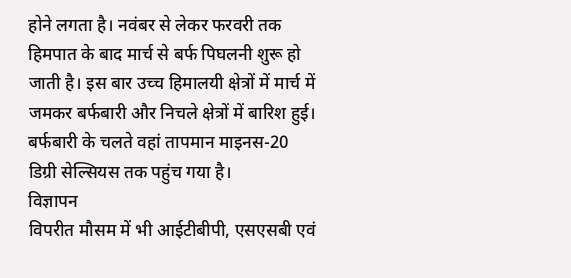होने लगता है। नवंबर से लेकर फरवरी तक हिमपात के बाद मार्च से बर्फ पिघलनी शुरू हो जाती है। इस बार उच्च हिमालयी क्षेत्रों में मार्च में जमकर बर्फबारी और निचले क्षेत्रों में बारिश हुई। बर्फबारी के चलते वहां तापमान माइनस-20 डिग्री सेल्सियस तक पहुंच गया है।
विज्ञापन
विपरीत मौसम में भी आईटीबीपी, एसएसबी एवं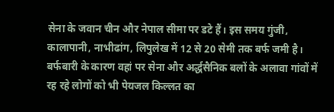सेना के जवान चीन और नेपाल सीमा पर डटे हैं। इस समय गुंजी, कालापानी, नाभीढांग, लिपुलेख में 12 से 20 सेमी तक बर्फ जमी है। बर्फबारी के कारण वहां पर सेना और अर्द्धसैनिक बलों के अलावा गांवों में रह रहे लोगों को भी पेयजल किल्लत का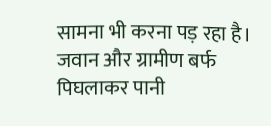सामना भी करना पड़ रहा है। जवान और ग्रामीण बर्फ पिघलाकर पानी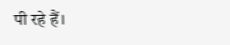पी रहे हैं।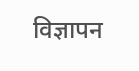विज्ञापन